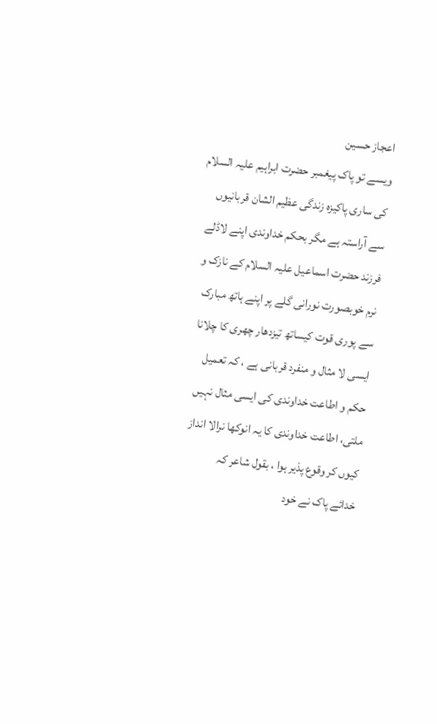اعجاز حسین
ویسے تو پاک پیغمبر حضرت ابراہیم علیہ السلام کی ساری پاکیزہ زندگی عظیم الشان قربانیوں سے آراستہ ہے مگر بحکم خداوندی اپنے لاڈلے فرزند حضرت اسماعیل علیہ السلام کے نازک و نرم خوبصورت نورانی گلے پر اپنے ہاتھ مبارک سے پوری قوت کیساتھ تیزدھار چھری کا چلانا ایسی لا مثال و منفرد قربانی ہے ، کہ تعمیل حکم و اطاعت خداوندی کی ایسی مثال نہیں ملتی، اطاعت خداوندی کا یہ انوکھا نرالا انداز کیوں کر وقوع پذیر ہوا ، بقول شاعر کہ
خدائے پاک نے خود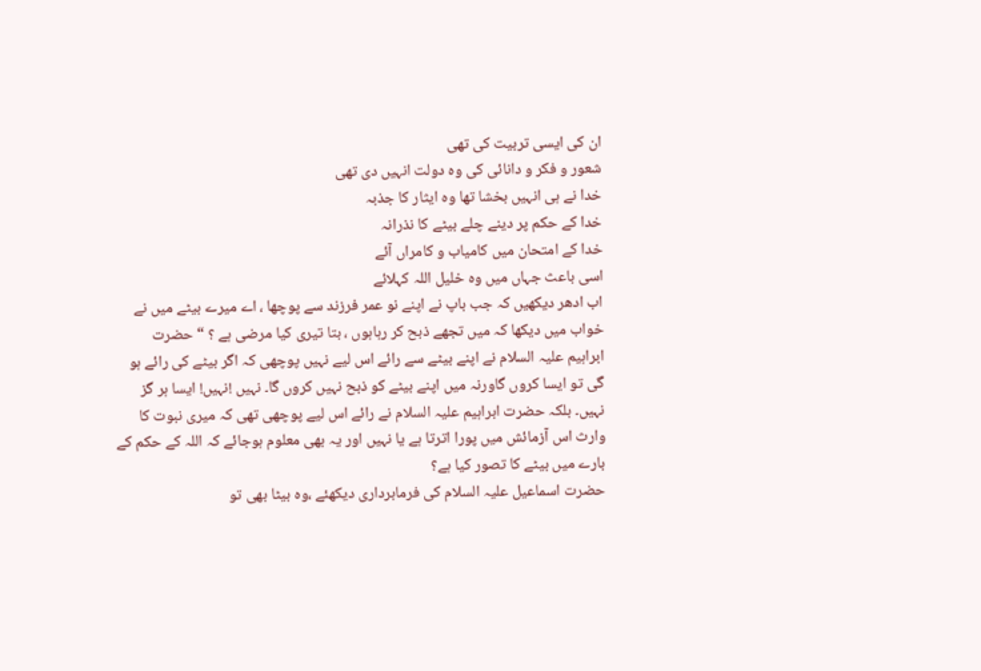ان کی ایسی تربیت کی تھی
شعور و فکر و دانائی کی وہ دولت انہیں دی تھی
خدا نے ہی انہیں بخشا تھا وہ ایثار کا جذبہ
خدا کے حکم پر دینے چلے بیٹے کا نذرانہ
خدا کے امتحان میں کامیاب و کامراں آئے
اسی باعث جہاں میں وہ خلیل اللہ کہلائے
اب ادھر دیکھیں کہ جب باپ نے اپنے نو عمر فرزند سے پوچھا ، اے میرے بیٹے میں نے خواب میں دیکھا کہ میں تجھے ذبح کر رہاہوں ، بتا تیری کیا مرضی ہے ؟ “ حضرت ابراہیم علیہ السلام نے اپنے بیٹے سے رائے اس لیے نہیں پوچھی کہ اگر بیٹے کی رائے ہو گی تو ایسا کروں گاورنہ میں اپنے بیٹے کو ذبح نہیں کروں گا۔ نہیں !نہیں! ایسا ہر گز نہیں۔ بلکہ حضرت ابراہیم علیہ السلام نے رائے اس لیے پوچھی تھی کہ میری نبوت کا وارث اس آزمائش میں پورا اترتا ہے یا نہیں اور یہ بھی معلوم ہوجائے کہ اللہ کے حکم کے بارے میں بیٹے کا تصور کیا ہے؟
حضرت اسماعیل علیہ السلام کی فرمابرداری دیکھئے ،وہ بیٹا بھی تو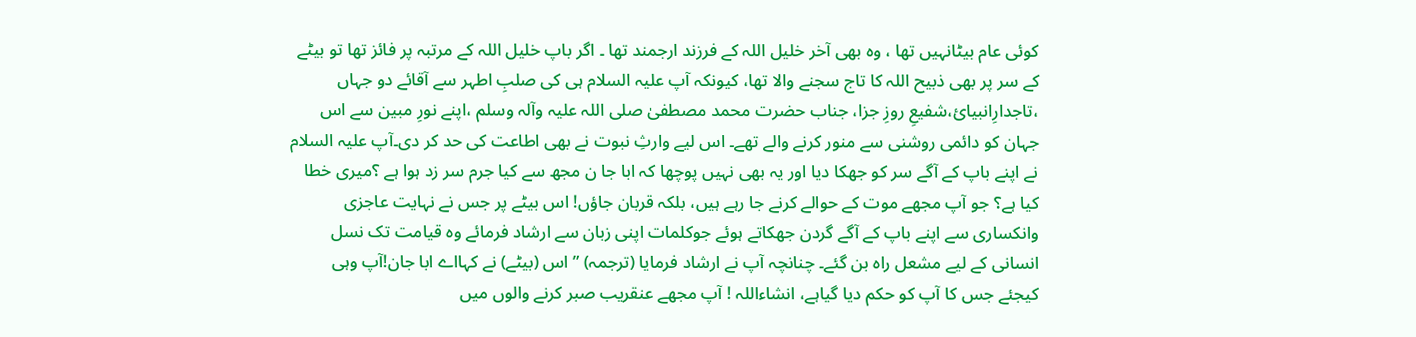کوئی عام بیٹانہیں تھا ، وہ بھی آخر خلیل اللہ کے فرزند ارجمند تھا ۔ اگر باپ خلیل اللہ کے مرتبہ پر فائز تھا تو بیٹے کے سر پر بھی ذبیح اللہ کا تاج سجنے والا تھا، کیونکہ آپ علیہ السلام ہی کی صلبِ اطہر سے آقائے دو جہاں ،تاجدارِانبیائ،شفیعِ روزِ جزا، جناب حضرت محمد مصطفیٰ صلی اللہ علیہ وآلہ وسلم ،اپنے نورِ مبین سے اس جہان کو دائمی روشنی سے منور کرنے والے تھے۔ اس لیے وارثِ نبوت نے بھی اطاعت کی حد کر دی۔آپ علیہ السلام نے اپنے باپ کے آگے سر کو جھکا دیا اور یہ بھی نہیں پوچھا کہ ابا جا ن مجھ سے کیا جرم سر زد ہوا ہے ؟میری خطا کیا ہے؟ جو آپ مجھے موت کے حوالے کرنے جا رہے ہیں، بلکہ قربان جاؤں! اس بیٹے پر جس نے نہایت عاجزی وانکساری سے اپنے باپ کے آگے گردن جھکاتے ہوئے جوکلمات اپنی زبان سے ارشاد فرمائے وہ قیامت تک نسل انسانی کے لیے مشعل راہ بن گئے۔ چنانچہ آپ نے ارشاد فرمایا (ترجمہ) ”اس (بیٹے) نے کہااے ابا جان!آپ وہی کیجئے جس کا آپ کو حکم دیا گیاہے، انشاءاللہ ! آپ مجھے عنقریب صبر کرنے والوں میں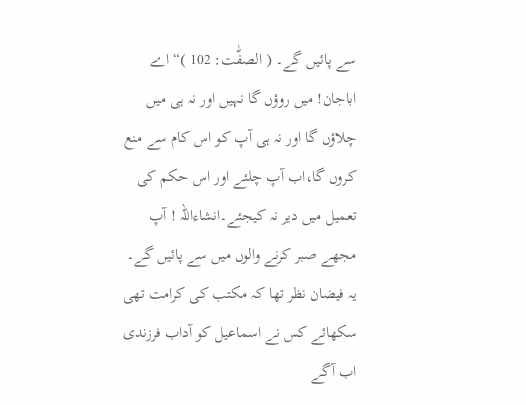سے پائیں گے۔ ( الصفّٰت: 102 )“ اے اباجان! میں روؤں گا نہیں اور نہ ہی میں چلاؤں گا اور نہ ہی آپ کو اس کام سے منع کروں گا،اب آپ چلئے اور اس حکم کی تعمیل میں دیر نہ کیجئے۔انشاءاللہ ! آپ مجھے صبر کرنے والوں میں سے پائیں گے۔
یہ فیضان نظر تھا کہ مکتب کی کرامت تھی
سکھائے کس نے اسماعیل کو آداب فرزندی
اب آگے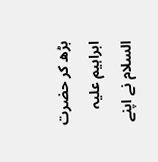بڑھ کر حضرت ابراہیم علیہ السلام نے اپنے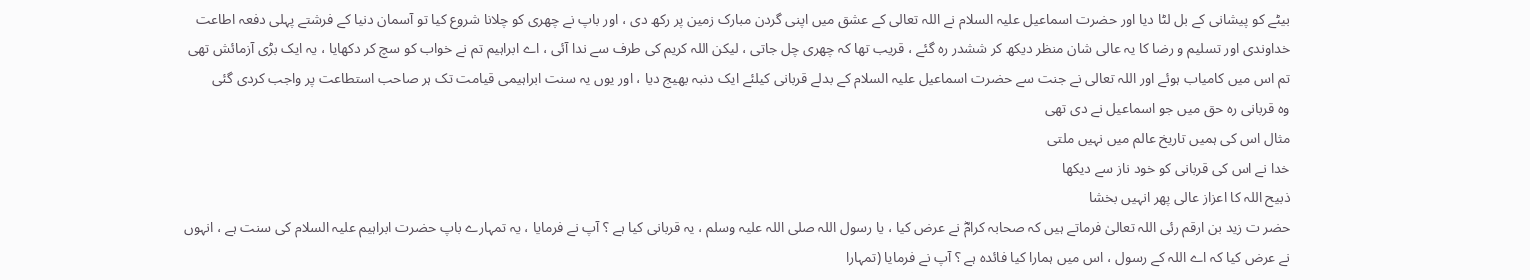بیٹے کو پیشانی کے بل لٹا دیا اور حضرت اسماعیل علیہ السلام نے اللہ تعالی کے عشق میں اپنی گردن مبارک زمین پر رکھ دی ، اور باپ نے چھری کو چلانا شروع کیا تو آسمان دنیا کے فرشتے پہلی دفعہ اطاعت خداوندی اور تسلیم و رضا کا یہ عالی شان منظر دیکھ کر ششدر رہ گئے ، قریب تھا کہ چھری چل جاتی ، لیکن اللہ کریم کی طرف سے ندا آئی ، اے ابراہیم تم نے خواب کو سچ کر دکھایا ، یہ ایک بڑی آزمائش تھی تم اس میں کامیاب ہوئے اور اللہ تعالی نے جنت سے حضرت اسماعیل علیہ السلام کے بدلے قربانی کیلئے ایک دنبہ بھیج دیا ، اور یوں یہ سنت ابراہیمی قیامت تک ہر صاحب استطاعت پر واجب کردی گئی
وہ قربانی رہ حق میں جو اسماعیل نے دی تھی
مثال اس کی ہمیں تاریخ عالم میں نہیں ملتی
خدا نے اس کی قربانی کو خود ناز سے دیکھا
ذبیح اللہ کا اعزاز عالی پھر انہیں بخشا
حضر ت زید بن ارقم رئی اللہ تعالیٰ فرماتے ہیں کہ صحابہ کرامؓ نے عرض کیا ، یا رسول اللہ صلی اللہ علیہ وسلم ، یہ قربانی کیا ہے ؟ آپ نے فرمایا ، یہ تمہارے باپ حضرت ابراہیم علیہ السلام کی سنت ہے ، انہوں نے عرض کیا کہ اے اللہ کے رسول ، اس میں ہمارا کیا فائدہ ہے ؟ آپ نے فرمایا (تمہارا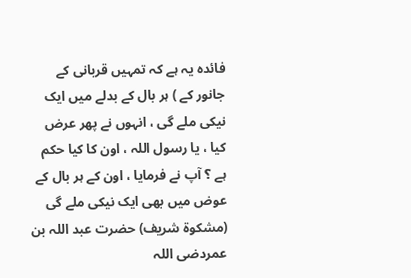فائدہ یہ ہے کہ تمہیں قربانی کے جانور کے ) ہر بال کے بدلے میں ایک نیکی ملے گی ، انہوں نے پھر عرض کیا ، یا رسول اللہ ، اون کا کیا حکم ہے ؟ آپ نے فرمایا ، اون کے ہر بال کے عوض میں بھی ایک نیکی ملے گی (مشکوة شریف) حضرت عبد اللہ بن عمردضی اللہ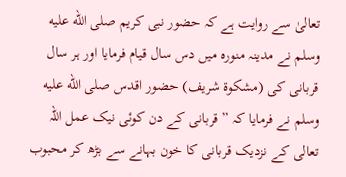تعالیٰ سے روایت ہے کہ حضور نبی کریم صلى الله عليه وسلم نے مدینہ منورہ میں دس سال قیام فرمایا اور ہر سال قربانی کی (مشکوة شریف) حضور اقدس صلى الله عليه وسلم نے فرمایا کہ ” قربانی کے دن کوئی نیک عمل اللہ تعالی کے نزدیک قربانی کا خون بہانے سے بڑھ کر محبوب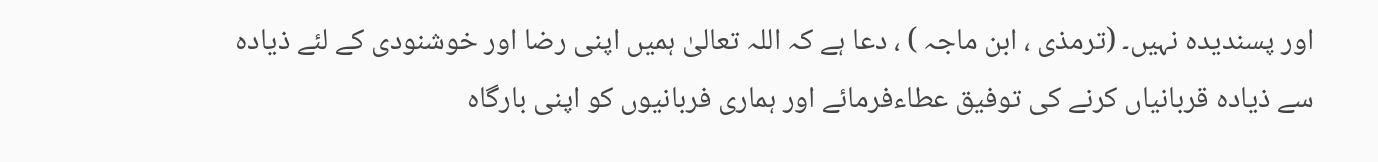اور پسندیدہ نہیں۔ (ترمذی ، ابن ماجہ ) ، دعا ہے کہ اللہ تعالیٰ ہمیں اپنی رضا اور خوشنودی کے لئے ذیادہ سے ذیادہ قربانیاں کرنے کی توفیق عطاءفرمائے اور ہماری فربانیوں کو اپنی بارگاہ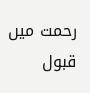رحمت میں قبول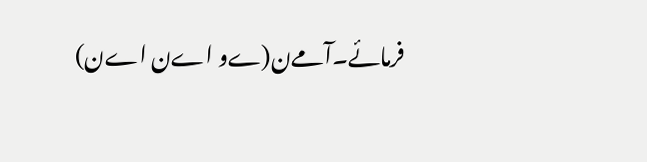فرمائے۔آمےن(ےو اےن اےن)